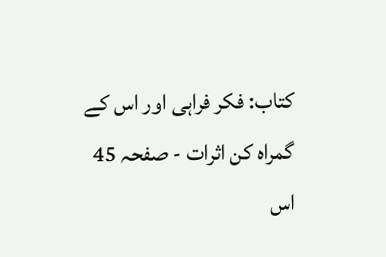کتاب: فکر فراہی اور اس کے گمراہ کن اثرات - صفحہ 45
اس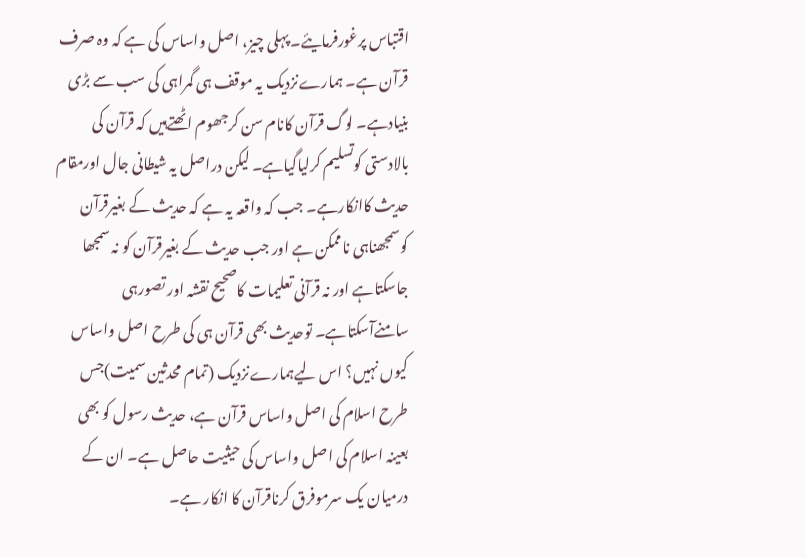اقتباس پرغورفرمایئے۔ پہلی چیز، اصل واساس کی ہے کہ وہ صرف قرآن ہے۔ ہمارےنزدیک یہ موقف ہی گمراہی کی سب سے بڑی بنیادہے۔ لوگ قرآن کانام سن کرجھوم اٹھتےہیں کہ قرآن کی بالادستی کوتسلیم کرلیاگیاہے۔ لیکن دراصل یہ شیطانی جال اورمقام حدیث کاانکارہے۔ جب کہ واقعہ یہ ہے کہ حدیث کے بغیرقرآن کوسمجھناہی ناممکن ہے اور جب حدیث کے بغیرقرآن کو نہ سمجھا جاسکتاہے اور نہ قرآنی تعلیمات کاصحیح نقشہ اور تصورہی سامنےآسکتاہے۔ توحدیث بھی قرآن ہی کی طرح اصل واساس کیوں نہیں؟ اس لیےہمارےنزدیک (تمام محدثین سمیت)جس طرح اسلام کی اصل واساس قرآن ہے، حدیث رسول کو بھی بعینہ اسلام کی اصل واساس کی حیثیت حاصل ہے۔ ان کے درمیان یک سرموفرق کرناقرآن کا انکار ہے۔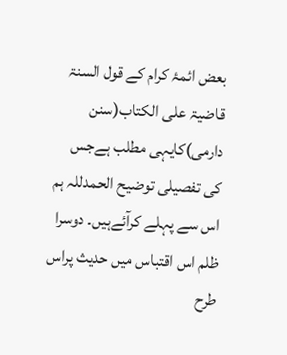بعض ائمۂ کرام کے قول السنۃ قاضیۃ علی الکتاب(سنن دارمی)کایہی مطلب ہےجس کی تفصیلی توضیح الحمدللہ ہم اس سے پہلے کرآئےہیں۔ دوسرا ظلم اس اقتباس میں حدیث پراس طرح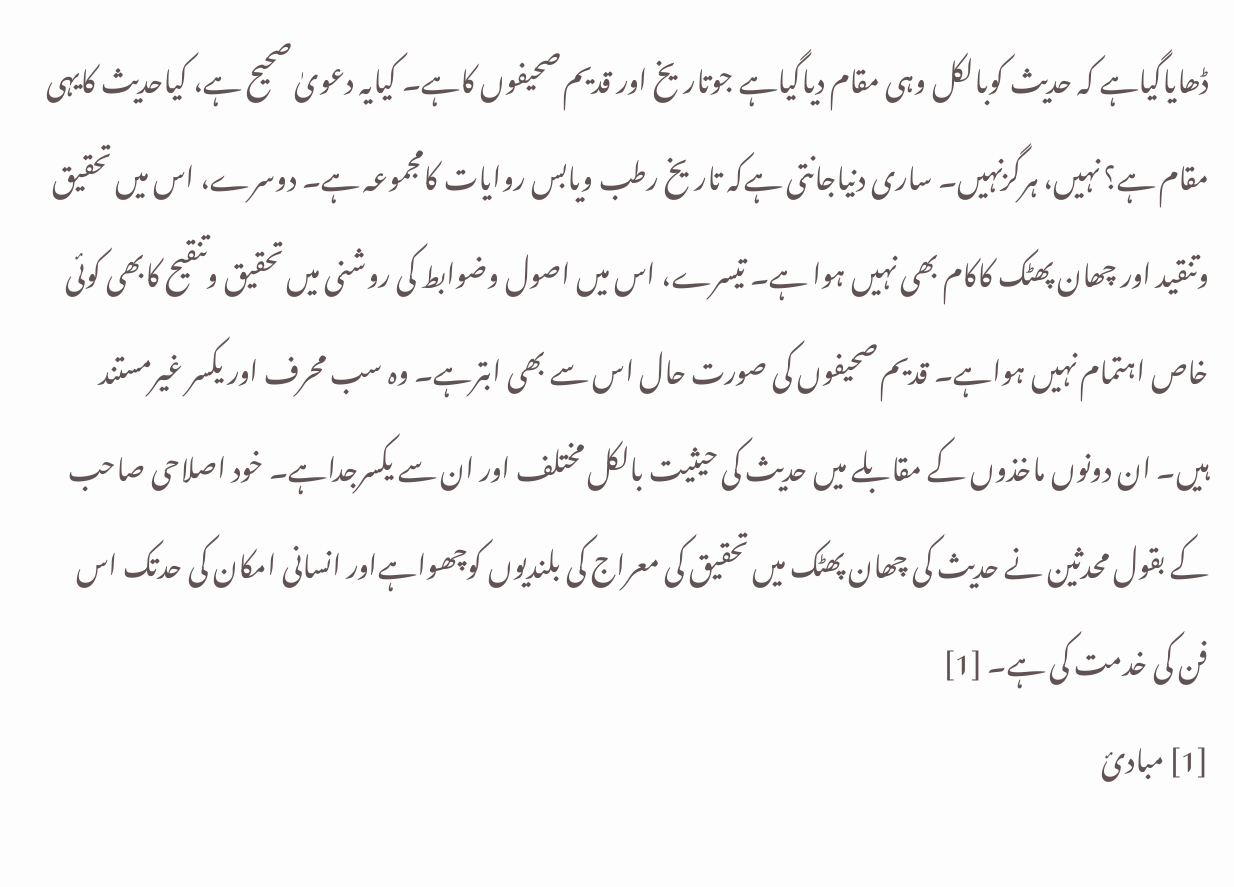ڈھایاگیاہے کہ حدیث کوبالکل وہی مقام دیاگیاہے جوتاریخ اور قدیم صحیفوں کاہے۔ کیایہ دعویٰ صحیح ہے، کیاحدیث کایہی مقام ہے؟ نہیں، ہرگزنہیں۔ ساری دنیاجانتی ہےکہ تاریخ رطب ویابس روایات کامجموعہ ہے۔ دوسرے، اس میں تحقیق وتنقید اور چھان پھٹک کاکام بھی نہیں ہوا ہے۔ تیسرے، اس میں اصول وضوابط کی روشنی میں تحقیق وتنقیح کابھی کوئی خاص اہتمام نہیں ہواہے۔ قدیم صحیفوں کی صورت حال اس سے بھی ابترہے۔ وہ سب محرف اور یکسر غیرمستند ہیں۔ ان دونوں ماخذوں کے مقابلے میں حدیث کی حیثیت بالکل مختلف اور ان سے یکسرجداہے۔ خود اصلاحی صاحب کے بقول محدثین نے حدیث کی چھان پھٹک میں تحقیق کی معراج کی بلندیوں کوچھواہےاور انسانی امکان کی حدتک اس فن کی خدمت کی ہے۔ [1]
[1] مبادئ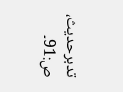تدبرحدیث، ص:91۔